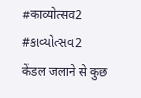#काव्योत्सव2 #કાવ્યોત્સવ2
केंडल जलाने से कुछ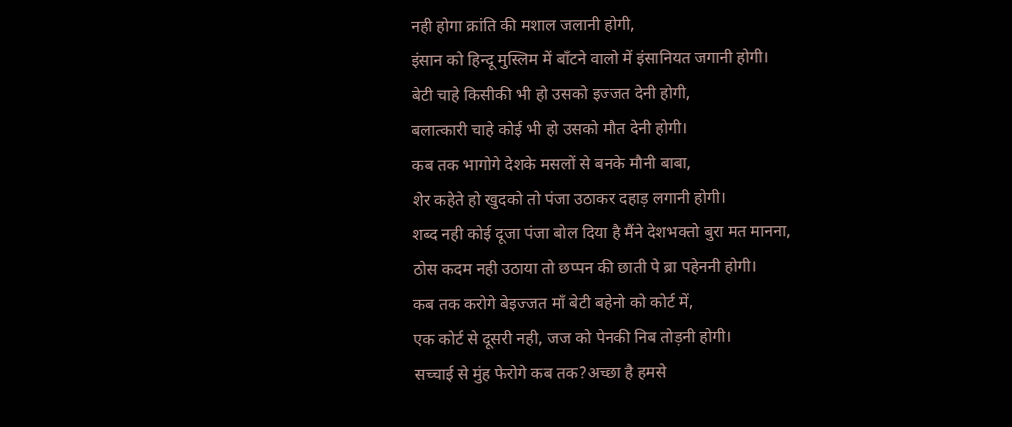नही होगा क्रांति की मशाल जलानी होगी,
इंसान को हिन्दू मुस्लिम में बाँटने वालो में इंसानियत जगानी होगी।
बेटी चाहे किसीकी भी हो उसको इज्जत देनी होगी,
बलात्कारी चाहे कोई भी हो उसको मौत देनी होगी।
कब तक भागोगे देशके मसलों से बनके मौनी बाबा,
शेर कहेते हो खुदको तो पंजा उठाकर दहाड़ लगानी होगी।
शब्द नही कोई दूजा पंजा बोल दिया है मैंने देशभक्तो बुरा मत मानना,
ठोस कदम नही उठाया तो छप्पन की छाती पे ब्रा पहेननी होगी।
कब तक करोगे बेइज्जत माँ बेटी बहेनो को कोर्ट में,
एक कोर्ट से दूसरी नही, जज को पेनकी निब तोड़नी होगी।
सच्चाई से मुंह फेरोगे कब तक?अच्छा है हमसे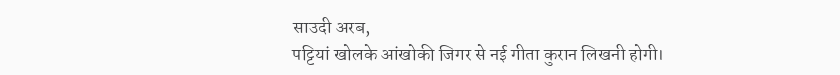साउदी अरब,
पट्टियां खोलके आंखोकी जिगर से नई गीता कुरान लिखनी होगी।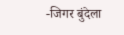-जिगर बुंदेला